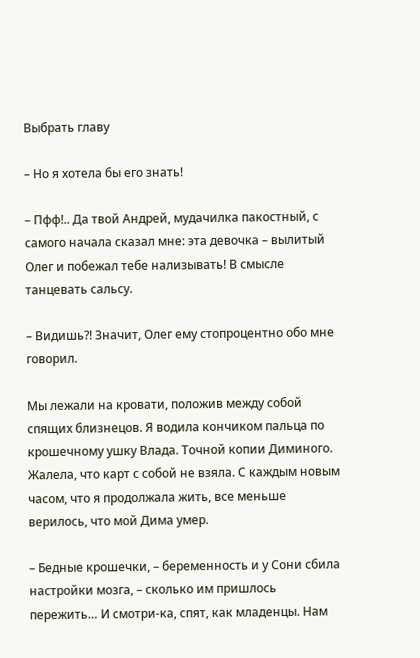Выбрать главу

– Но я хотела бы его знать!

– Пфф!.. Да твой Андрей, мудачилка пакостный, с самого начала сказал мне: эта девочка – вылитый Олег и побежал тебе нализывать! В смысле танцевать сальсу.

– Видишь?! Значит, Олег ему стопроцентно обо мне говорил.

Мы лежали на кровати, положив между собой спящих близнецов. Я водила кончиком пальца по крошечному ушку Влада. Точной копии Диминого. Жалела, что карт с собой не взяла. С каждым новым часом, что я продолжала жить, все меньше верилось, что мой Дима умер.

– Бедные крошечки, – беременность и у Сони сбила настройки мозга, – сколько им пришлось пережить… И смотри-ка, спят, как младенцы. Нам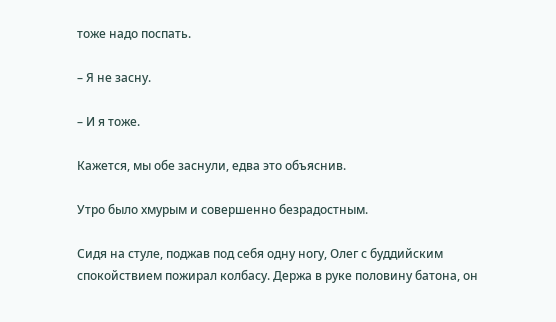тоже надо поспать.

– Я не засну.

– И я тоже.

Кажется, мы обе заснули, едва это объяснив.

Утро было хмурым и совершенно безрадостным.

Сидя на стуле, поджав под себя одну ногу, Олег с буддийским спокойствием пожирал колбасу. Держа в руке половину батона, он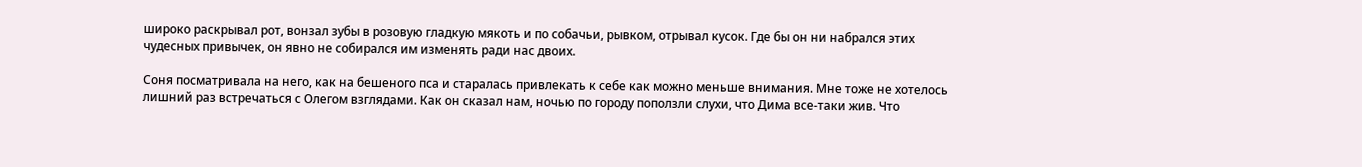широко раскрывал рот, вонзал зубы в розовую гладкую мякоть и по собачьи, рывком, отрывал кусок. Где бы он ни набрался этих чудесных привычек, он явно не собирался им изменять ради нас двоих.

Соня посматривала на него, как на бешеного пса и старалась привлекать к себе как можно меньше внимания. Мне тоже не хотелось лишний раз встречаться с Олегом взглядами. Как он сказал нам, ночью по городу поползли слухи, что Дима все-таки жив. Что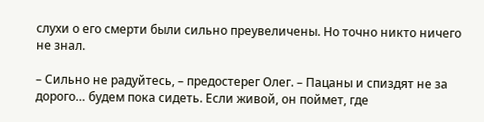слухи о его смерти были сильно преувеличены. Но точно никто ничего не знал.

– Сильно не радуйтесь, – предостерег Олег. – Пацаны и спиздят не за дорого… будем пока сидеть. Если живой, он поймет, где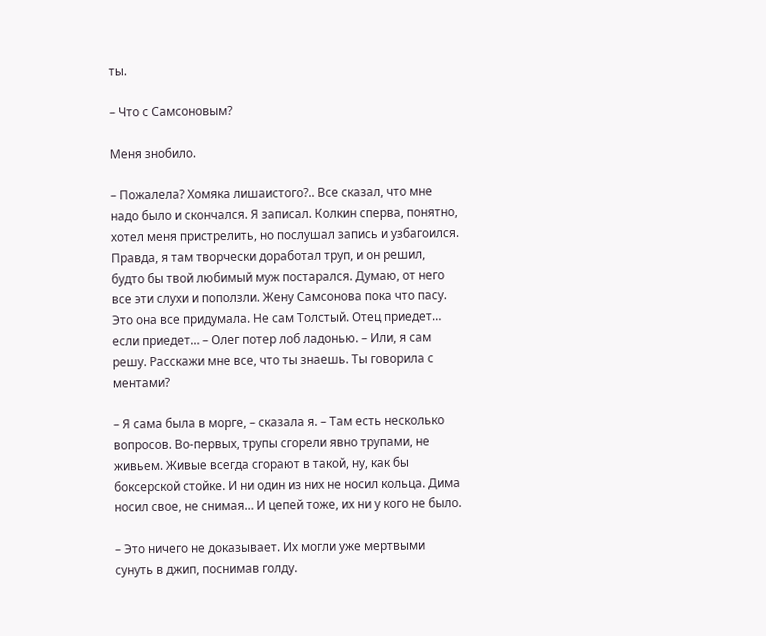ты.

– Что с Самсоновым?

Меня знобило.

– Пожалела? Хомяка лишаистого?.. Все сказал, что мне надо было и скончался. Я записал. Колкин сперва, понятно, хотел меня пристрелить, но послушал запись и узбагоился. Правда, я там творчески доработал труп, и он решил, будто бы твой любимый муж постарался. Думаю, от него все эти слухи и поползли. Жену Самсонова пока что пасу. Это она все придумала. Не сам Толстый. Отец приедет… если приедет… – Олег потер лоб ладонью. – Или, я сам решу. Расскажи мне все, что ты знаешь. Ты говорила с ментами?

– Я сама была в морге, – сказала я. – Там есть несколько вопросов. Во-первых, трупы сгорели явно трупами, не живьем. Живые всегда сгорают в такой, ну, как бы боксерской стойке. И ни один из них не носил кольца. Дима носил свое, не снимая… И цепей тоже, их ни у кого не было.

– Это ничего не доказывает. Их могли уже мертвыми сунуть в джип, поснимав голду.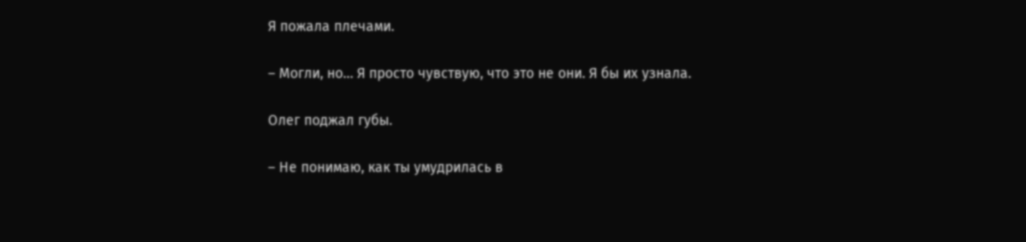Я пожала плечами.

– Могли, но… Я просто чувствую, что это не они. Я бы их узнала.

Олег поджал губы.

– Не понимаю, как ты умудрилась в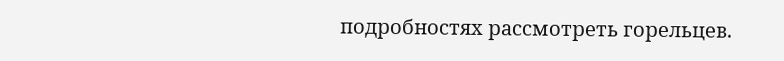подробностях рассмотреть горельцев.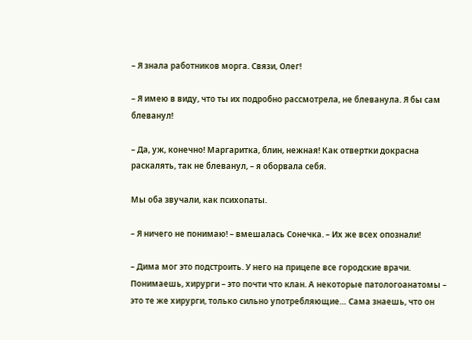– Я знала работников морга. Связи, Олег!

– Я имею в виду, что ты их подробно рассмотрела, не блеванула. Я бы сам блеванул!

– Да, уж, конечно! Маргаритка, блин, нежная! Как отвертки докрасна раскалять, так не блеванул, – я оборвала себя.

Мы оба звучали, как психопаты.

– Я ничего не понимаю! – вмешалась Сонечка. – Их же всех опознали!

– Дима мог это подстроить. У него на прицепе все городские врачи. Понимаешь, хирурги – это почти что клан. А некоторые патологоанатомы – это те же хирурги, только сильно употребляющие… Сама знаешь, что он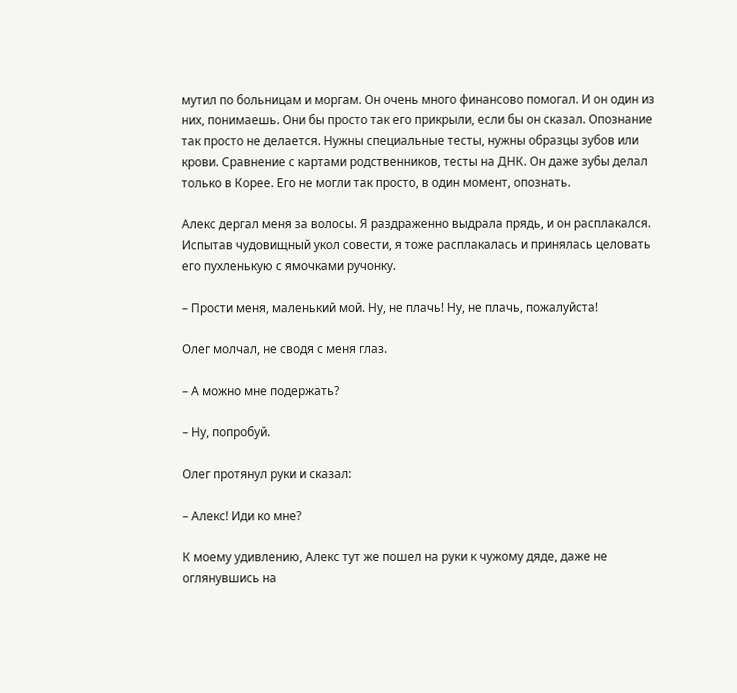мутил по больницам и моргам. Он очень много финансово помогал. И он один из них, понимаешь. Они бы просто так его прикрыли, если бы он сказал. Опознание так просто не делается. Нужны специальные тесты, нужны образцы зубов или крови. Сравнение с картами родственников, тесты на ДНК. Он даже зубы делал только в Корее. Его не могли так просто, в один момент, опознать.

Алекс дергал меня за волосы. Я раздраженно выдрала прядь, и он расплакался. Испытав чудовищный укол совести, я тоже расплакалась и принялась целовать его пухленькую с ямочками ручонку.

– Прости меня, маленький мой. Ну, не плачь! Ну, не плачь, пожалуйста!

Олег молчал, не сводя с меня глаз.

– А можно мне подержать?

– Ну, попробуй.

Олег протянул руки и сказал:

– Алекс! Иди ко мне?

К моему удивлению, Алекс тут же пошел на руки к чужому дяде, даже не оглянувшись на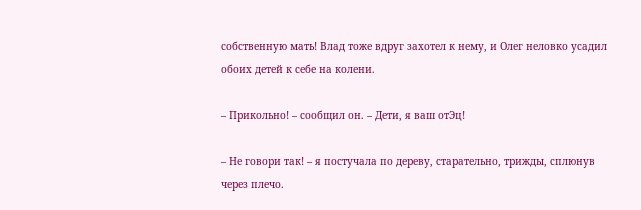собственную мать! Влад тоже вдруг захотел к нему, и Олег неловко усадил обоих детей к себе на колени.

– Прикольно! – сообщил он. – Дети, я ваш отЭц!

– Не говори так! – я постучала по дереву, старательно, трижды, сплюнув через плечо.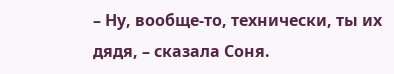– Ну, вообще-то, технически, ты их дядя, – сказала Соня.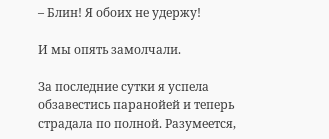– Блин! Я обоих не удержу!

И мы опять замолчали.

За последние сутки я успела обзавестись паранойей и теперь страдала по полной. Разумеется,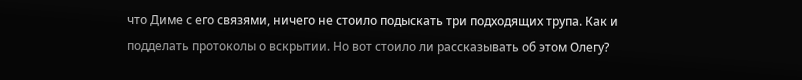что Диме с его связями, ничего не стоило подыскать три подходящих трупа. Как и подделать протоколы о вскрытии. Но вот стоило ли рассказывать об этом Олегу?